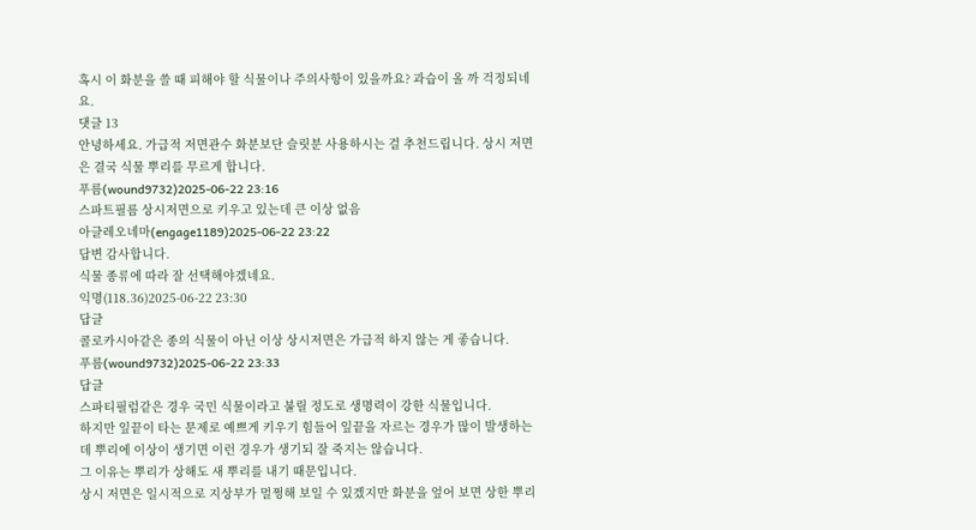혹시 이 화분을 쓸 때 피해야 할 식물이나 주의사항이 있을까요? 과습이 올 까 걱정되네요.
댓글 13
안녕하세요. 가급적 저면관수 화분보단 슬릿분 사용하시는 걸 추천드립니다. 상시 저면은 결국 식물 뿌리를 무르게 합니다.
푸름(wound9732)2025-06-22 23:16
스파트필름 상시저면으로 키우고 있는데 큰 이상 없음
아글레오네마(engage1189)2025-06-22 23:22
답변 감사합니다.
식물 종류에 따라 잘 선택해야겠네요.
익명(118.36)2025-06-22 23:30
답글
콜로카시아같은 종의 식물이 아닌 이상 상시저면은 가급적 하지 않는 게 좋습니다.
푸름(wound9732)2025-06-22 23:33
답글
스파티필럼같은 경우 국민 식물이라고 불릴 정도로 생명력이 강한 식물입니다.
하지만 잎끝이 타는 문제로 예쁘게 키우기 힘들어 잎끝을 자르는 경우가 많이 발생하는데 뿌리에 이상이 생기면 이런 경우가 생기되 잘 죽지는 않습니다.
그 이유는 뿌리가 상해도 새 뿌리를 내기 때문입니다.
상시 저면은 일시적으로 지상부가 멀쩡해 보일 수 있겠지만 화분을 엎어 보면 상한 뿌리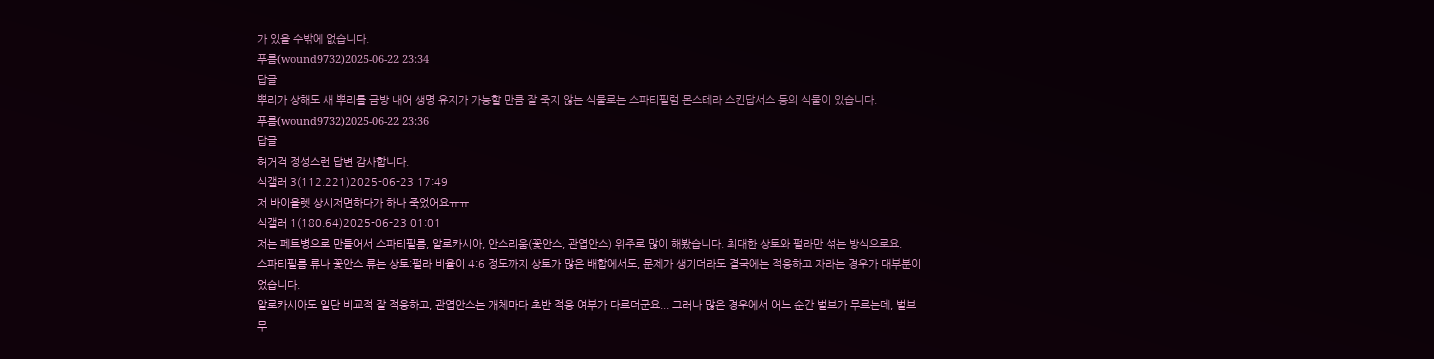가 있을 수밖에 없습니다.
푸름(wound9732)2025-06-22 23:34
답글
뿌리가 상해도 새 뿌리를 금방 내어 생명 유지가 가능할 만큼 잘 죽지 않는 식물로는 스파티필럼 몬스테라 스킨답서스 등의 식물이 있습니다.
푸름(wound9732)2025-06-22 23:36
답글
허거걱 정성스런 답변 감사합니다.
식갤러 3(112.221)2025-06-23 17:49
저 바이올렛 상시저면하다가 하나 죽었어요ㅠㅠ
식갤러 1(180.64)2025-06-23 01:01
저는 페트병으로 만들어서 스파티필름, 알로카시아, 안스리움(꽃안스, 관엽안스) 위주로 많이 해봤습니다. 최대한 상토와 펄라만 섞는 방식으로요.
스파티필름 류나 꽃안스 류는 상토:펄라 비율이 4:6 정도까지 상토가 많은 배합에서도, 문제가 생기더라도 결국에는 적응하고 자라는 경우가 대부분이었습니다.
알로카시아도 일단 비교적 잘 적응하고, 관엽안스는 개체마다 초반 적응 여부가 다르더군요... 그러나 많은 경우에서 어느 순간 벌브가 무르는데, 벌브 무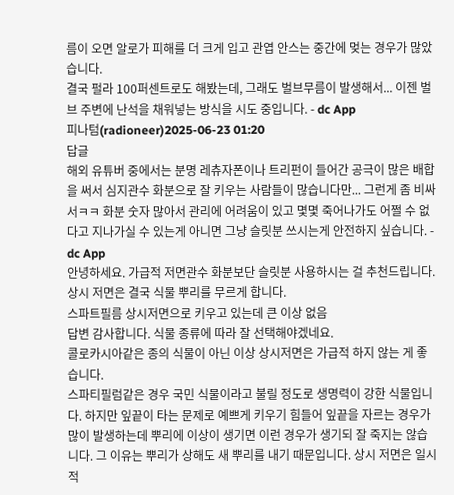름이 오면 알로가 피해를 더 크게 입고 관엽 안스는 중간에 멎는 경우가 많았습니다.
결국 펄라 100퍼센트로도 해봤는데, 그래도 벌브무름이 발생해서... 이젠 벌브 주변에 난석을 채워넣는 방식을 시도 중입니다. - dc App
피나텀(radioneer)2025-06-23 01:20
답글
해외 유튜버 중에서는 분명 레츄자폰이나 트리펀이 들어간 공극이 많은 배합을 써서 심지관수 화분으로 잘 키우는 사람들이 많습니다만... 그런게 좀 비싸서ㅋㅋ 화분 숫자 많아서 관리에 어려움이 있고 몇몇 죽어나가도 어쩔 수 없다고 지나가실 수 있는게 아니면 그냥 슬릿분 쓰시는게 안전하지 싶습니다. - dc App
안녕하세요. 가급적 저면관수 화분보단 슬릿분 사용하시는 걸 추천드립니다. 상시 저면은 결국 식물 뿌리를 무르게 합니다.
스파트필름 상시저면으로 키우고 있는데 큰 이상 없음
답변 감사합니다. 식물 종류에 따라 잘 선택해야겠네요.
콜로카시아같은 종의 식물이 아닌 이상 상시저면은 가급적 하지 않는 게 좋습니다.
스파티필럼같은 경우 국민 식물이라고 불릴 정도로 생명력이 강한 식물입니다. 하지만 잎끝이 타는 문제로 예쁘게 키우기 힘들어 잎끝을 자르는 경우가 많이 발생하는데 뿌리에 이상이 생기면 이런 경우가 생기되 잘 죽지는 않습니다. 그 이유는 뿌리가 상해도 새 뿌리를 내기 때문입니다. 상시 저면은 일시적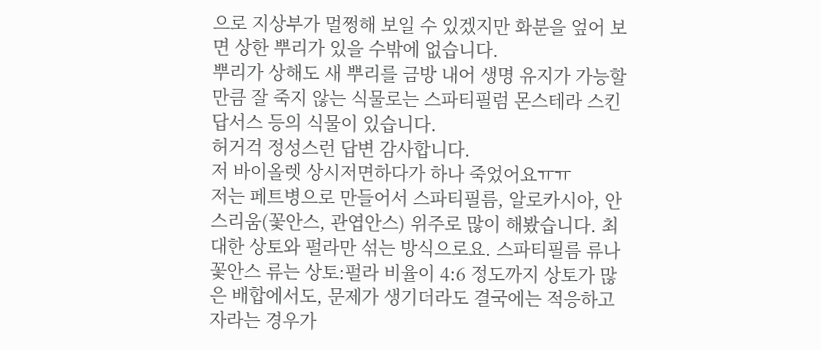으로 지상부가 멀쩡해 보일 수 있겠지만 화분을 엎어 보면 상한 뿌리가 있을 수밖에 없습니다.
뿌리가 상해도 새 뿌리를 금방 내어 생명 유지가 가능할 만큼 잘 죽지 않는 식물로는 스파티필럼 몬스테라 스킨답서스 등의 식물이 있습니다.
허거걱 정성스런 답변 감사합니다.
저 바이올렛 상시저면하다가 하나 죽었어요ㅠㅠ
저는 페트병으로 만들어서 스파티필름, 알로카시아, 안스리움(꽃안스, 관엽안스) 위주로 많이 해봤습니다. 최대한 상토와 펄라만 섞는 방식으로요. 스파티필름 류나 꽃안스 류는 상토:펄라 비율이 4:6 정도까지 상토가 많은 배합에서도, 문제가 생기더라도 결국에는 적응하고 자라는 경우가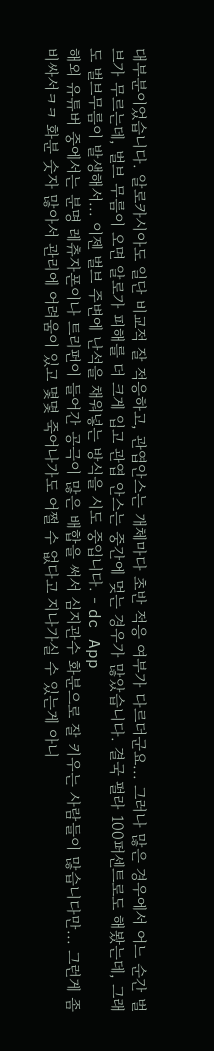대부분이었습니다. 알로카시아도 일단 비교적 잘 적응하고, 관엽안스는 개체마다 초반 적응 여부가 다르더군요... 그러나 많은 경우에서 어느 순간 벌브가 무르는데, 벌브 무름이 오면 알로가 피해를 더 크게 입고 관엽 안스는 중간에 멎는 경우가 많았습니다. 결국 펄라 100퍼센트로도 해봤는데, 그래도 벌브무름이 발생해서... 이젠 벌브 주변에 난석을 채워넣는 방식을 시도 중입니다. - dc App
해외 유튜버 중에서는 분명 레츄자폰이나 트리펀이 들어간 공극이 많은 배합을 써서 심지관수 화분으로 잘 키우는 사람들이 많습니다만... 그런게 좀 비싸서ㅋㅋ 화분 숫자 많아서 관리에 어려움이 있고 몇몇 죽어나가도 어쩔 수 없다고 지나가실 수 있는게 아니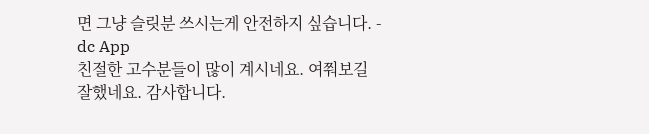면 그냥 슬릿분 쓰시는게 안전하지 싶습니다. - dc App
친절한 고수분들이 많이 계시네요. 여쭤보길 잘했네요. 감사합니다.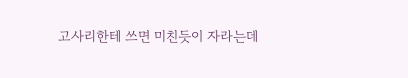고사리한테 쓰면 미친듯이 자라는데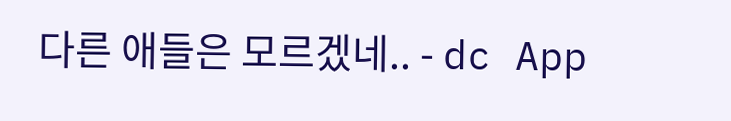다른 애들은 모르겠네.. - dc App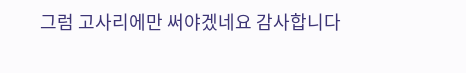그럼 고사리에만 써야겠네요 감사합니다